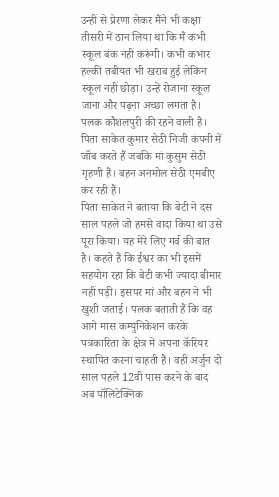उन्हीं से प्रेरणा लेकर मैंने भी कक्षा तीसरी में ठान लिया था कि मैं कभी स्कूल बंक नहीं करूंगी। कभी कभार हल्की तबीयत भी खराब हुई लेकिन स्कूल नहीं छोड़ा। उन्हें रोजाना स्कूल जाना और पढ़ना अच्छा लगता है। पलक कौशलपुरी की रहने वाली हैं। पिता साकेत कुमार सेठी निजी कंपनी में जॉब करते हैं जबकि मां कुसुम सेठी गृहणी हैं। बहन अनमोल सेठी एमबीए कर रही हैं।
पिता साकेत ने बताया कि बेटी ने दस साल पहले जो हमसे वादा किया था उसे पूरा किया। यह मेरे लिए गर्व की बात है। कहते हैं कि ईश्वर का भी इसमें सहयोग रहा कि बेटी कभी ज्यादा बीमार नहीं पड़ी। इसपर मां और बहन ने भी खुशी जताई। पलक बताती हैं कि वह आगे मास कम्युनिकेशन करके पत्रकारिता के क्षेत्र में अपना कॅरियर स्थापित करना चाहती हैं। वहीं अर्जुन दो साल पहले 12वीं पास करने के बाद अब पॉलिटेक्निक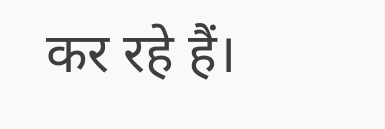कर रहे हैं।